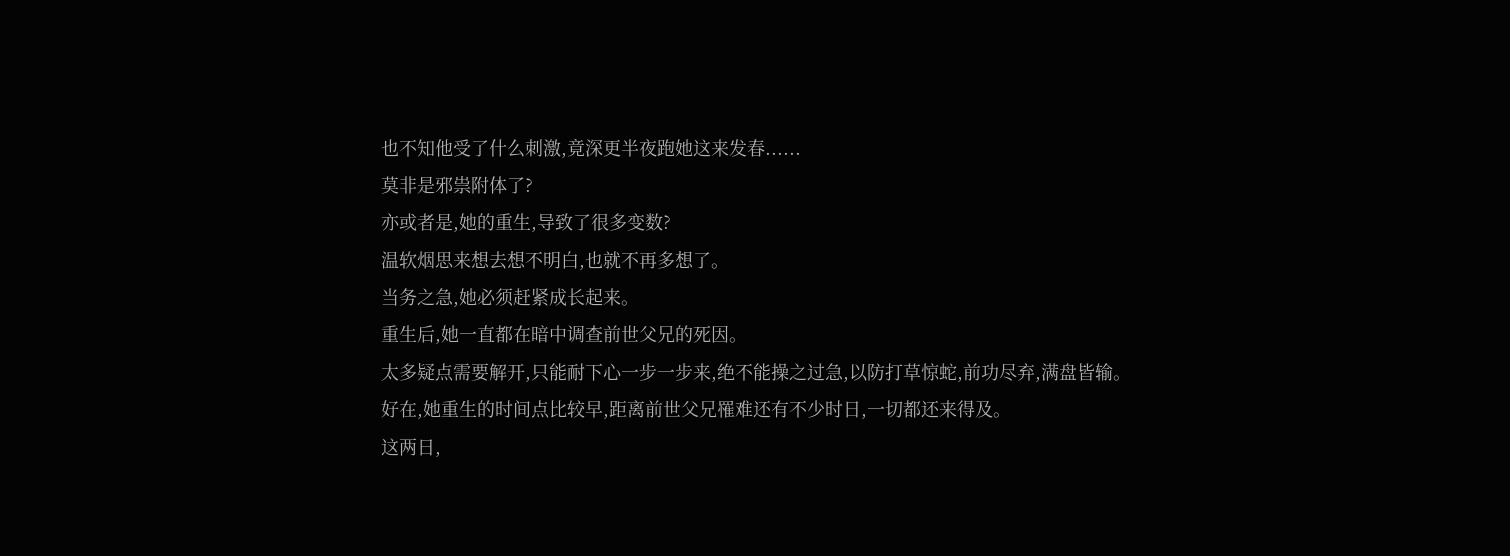也不知他受了什么刺激,竟深更半夜跑她这来发春......
莫非是邪祟附体了?
亦或者是,她的重生,导致了很多变数?
温软烟思来想去想不明白,也就不再多想了。
当务之急,她必须赶紧成长起来。
重生后,她一直都在暗中调查前世父兄的死因。
太多疑点需要解开,只能耐下心一步一步来,绝不能操之过急,以防打草惊蛇,前功尽弃,满盘皆输。
好在,她重生的时间点比较早,距离前世父兄罹难还有不少时日,一切都还来得及。
这两日,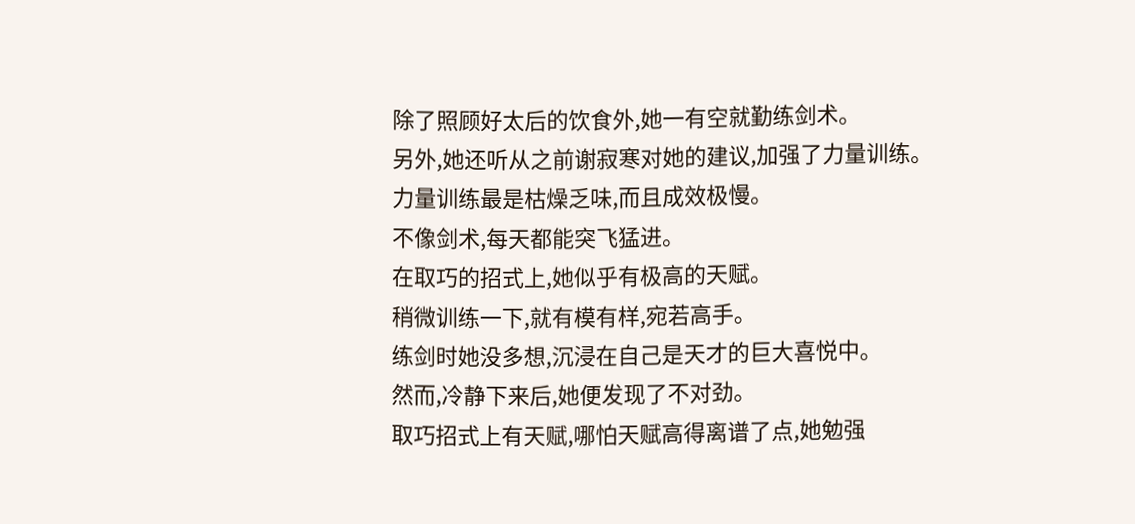除了照顾好太后的饮食外,她一有空就勤练剑术。
另外,她还听从之前谢寂寒对她的建议,加强了力量训练。
力量训练最是枯燥乏味,而且成效极慢。
不像剑术,每天都能突飞猛进。
在取巧的招式上,她似乎有极高的天赋。
稍微训练一下,就有模有样,宛若高手。
练剑时她没多想,沉浸在自己是天才的巨大喜悦中。
然而,冷静下来后,她便发现了不对劲。
取巧招式上有天赋,哪怕天赋高得离谱了点,她勉强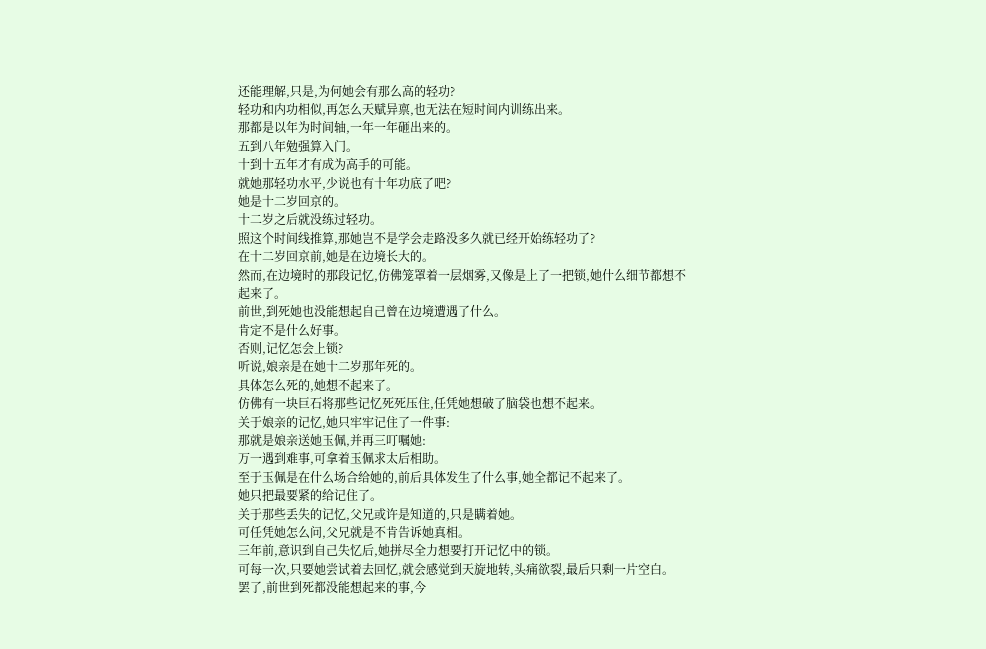还能理解,只是,为何她会有那么高的轻功?
轻功和内功相似,再怎么天赋异禀,也无法在短时间内训练出来。
那都是以年为时间轴,一年一年砸出来的。
五到八年勉强算入门。
十到十五年才有成为高手的可能。
就她那轻功水平,少说也有十年功底了吧?
她是十二岁回京的。
十二岁之后就没练过轻功。
照这个时间线推算,那她岂不是学会走路没多久就已经开始练轻功了?
在十二岁回京前,她是在边境长大的。
然而,在边境时的那段记忆,仿佛笼罩着一层烟雾,又像是上了一把锁,她什么细节都想不起来了。
前世,到死她也没能想起自己曾在边境遭遇了什么。
肯定不是什么好事。
否则,记忆怎会上锁?
听说,娘亲是在她十二岁那年死的。
具体怎么死的,她想不起来了。
仿佛有一块巨石将那些记忆死死压住,任凭她想破了脑袋也想不起来。
关于娘亲的记忆,她只牢牢记住了一件事:
那就是娘亲送她玉佩,并再三叮嘱她:
万一遇到难事,可拿着玉佩求太后相助。
至于玉佩是在什么场合给她的,前后具体发生了什么事,她全都记不起来了。
她只把最要紧的给记住了。
关于那些丢失的记忆,父兄或许是知道的,只是瞒着她。
可任凭她怎么问,父兄就是不肯告诉她真相。
三年前,意识到自己失忆后,她拼尽全力想要打开记忆中的锁。
可每一次,只要她尝试着去回忆,就会感觉到天旋地转,头痛欲裂,最后只剩一片空白。
罢了,前世到死都没能想起来的事,今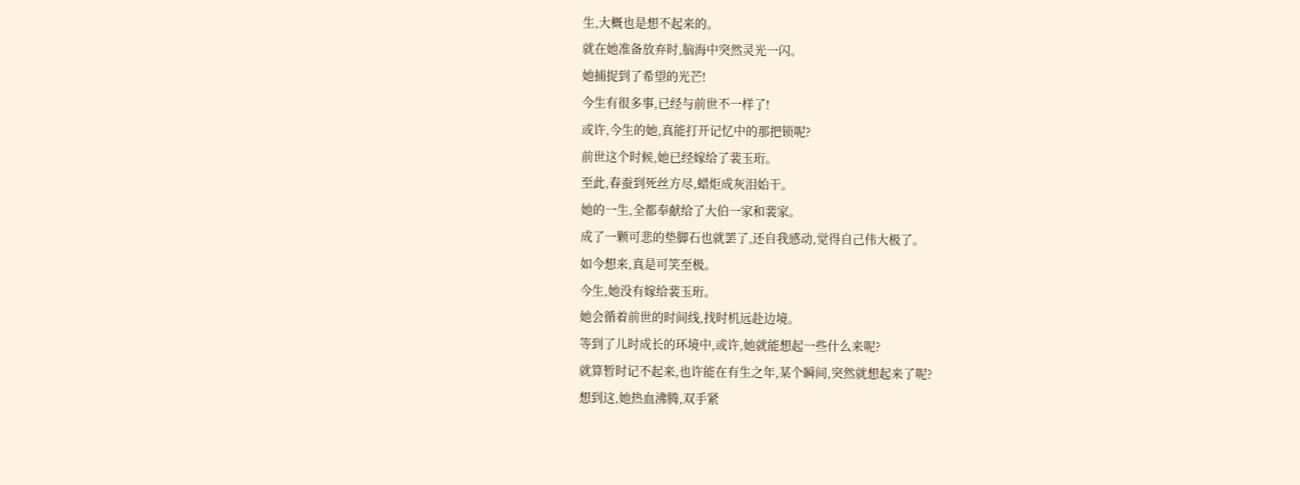生,大概也是想不起来的。
就在她准备放弃时,脑海中突然灵光一闪。
她捕捉到了希望的光芒!
今生有很多事,已经与前世不一样了!
或许,今生的她,真能打开记忆中的那把锁呢?
前世这个时候,她已经嫁给了裴玉珩。
至此,春蚕到死丝方尽,蜡炬成灰泪始干。
她的一生,全都奉献给了大伯一家和裴家。
成了一颗可悲的垫脚石也就罢了,还自我感动,觉得自己伟大极了。
如今想来,真是可笑至极。
今生,她没有嫁给裴玉珩。
她会循着前世的时间线,找时机远赴边境。
等到了儿时成长的环境中,或许,她就能想起一些什么来呢?
就算暂时记不起来,也许能在有生之年,某个瞬间,突然就想起来了呢?
想到这,她热血沸腾,双手紧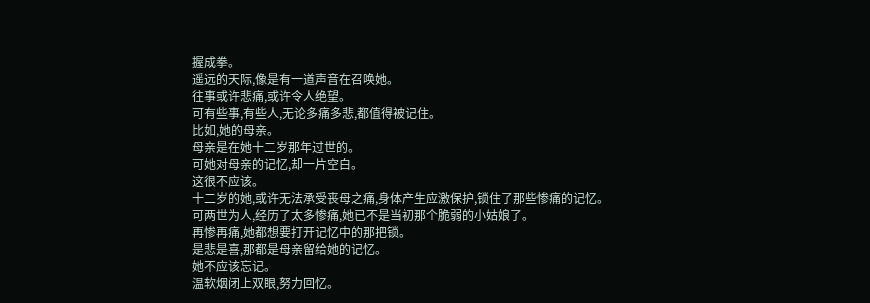握成拳。
遥远的天际,像是有一道声音在召唤她。
往事或许悲痛,或许令人绝望。
可有些事,有些人,无论多痛多悲,都值得被记住。
比如,她的母亲。
母亲是在她十二岁那年过世的。
可她对母亲的记忆,却一片空白。
这很不应该。
十二岁的她,或许无法承受丧母之痛,身体产生应激保护,锁住了那些惨痛的记忆。
可两世为人,经历了太多惨痛,她已不是当初那个脆弱的小姑娘了。
再惨再痛,她都想要打开记忆中的那把锁。
是悲是喜,那都是母亲留给她的记忆。
她不应该忘记。
温软烟闭上双眼,努力回忆。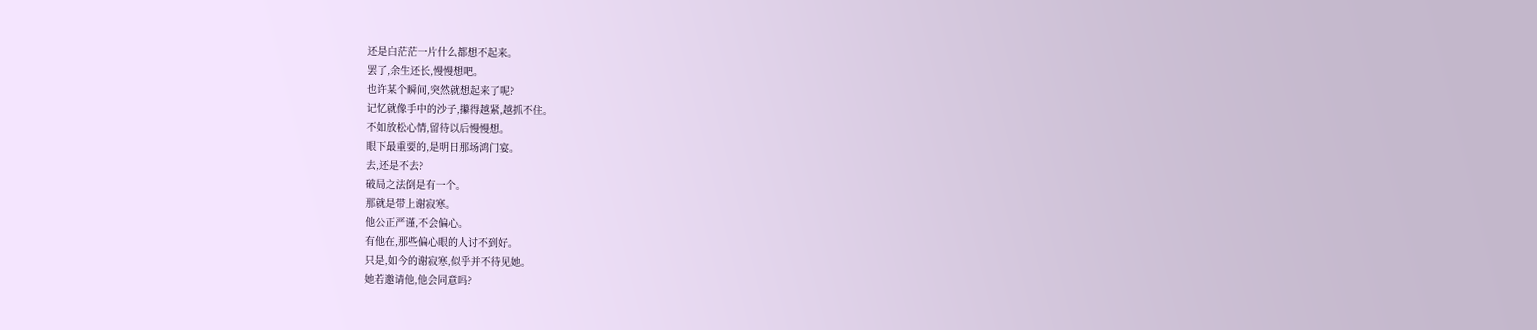还是白茫茫一片什么都想不起来。
罢了,余生还长,慢慢想吧。
也许某个瞬间,突然就想起来了呢?
记忆就像手中的沙子,攥得越紧,越抓不住。
不如放松心情,留待以后慢慢想。
眼下最重要的,是明日那场鸿门宴。
去,还是不去?
破局之法倒是有一个。
那就是带上谢寂寒。
他公正严谨,不会偏心。
有他在,那些偏心眼的人讨不到好。
只是,如今的谢寂寒,似乎并不待见她。
她若邀请他,他会同意吗?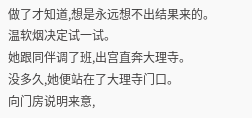做了才知道,想是永远想不出结果来的。
温软烟决定试一试。
她跟同伴调了班,出宫直奔大理寺。
没多久,她便站在了大理寺门口。
向门房说明来意,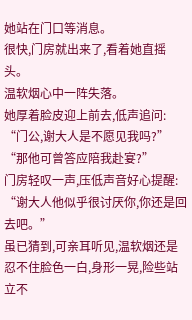她站在门口等消息。
很快,门房就出来了,看着她直摇头。
温软烟心中一阵失落。
她厚着脸皮迎上前去,低声追问:
“门公,谢大人是不愿见我吗?”
“那他可曾答应陪我赴宴?”
门房轻叹一声,压低声音好心提醒:
“谢大人他似乎很讨厌你,你还是回去吧。”
虽已猜到,可亲耳听见,温软烟还是忍不住脸色一白,身形一晃,险些站立不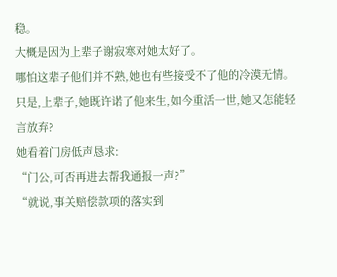稳。
大概是因为上辈子谢寂寒对她太好了。
哪怕这辈子他们并不熟,她也有些接受不了他的冷漠无情。
只是,上辈子,她既许诺了他来生,如今重活一世,她又怎能轻言放弃?
她看着门房低声恳求:
“门公,可否再进去帮我通报一声?”
“就说,事关赔偿款项的落实到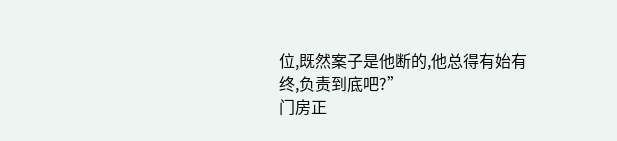位,既然案子是他断的,他总得有始有终,负责到底吧?”
门房正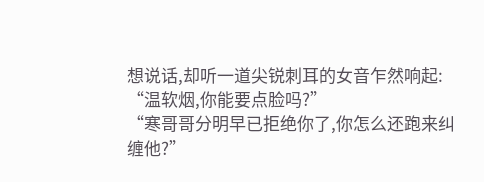想说话,却听一道尖锐刺耳的女音乍然响起:
“温软烟,你能要点脸吗?”
“寒哥哥分明早已拒绝你了,你怎么还跑来纠缠他?”